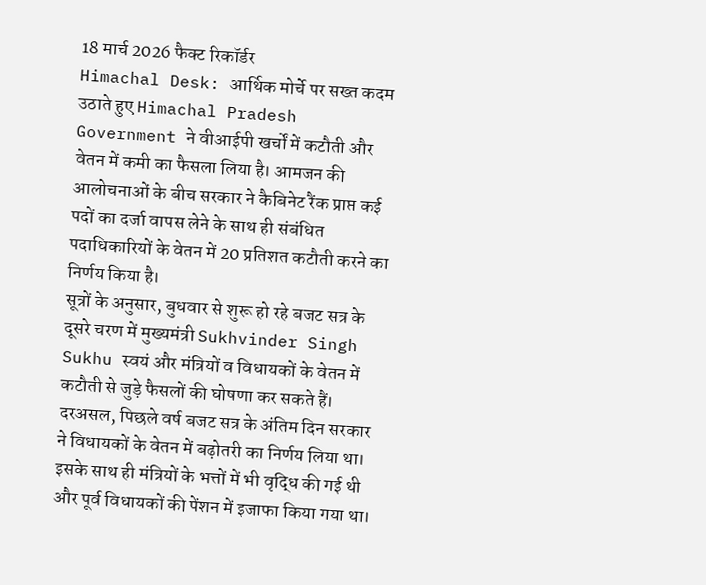18 मार्च 2026 फैक्ट रिकॉर्डर
Himachal Desk: आर्थिक मोर्चे पर सख्त कदम उठाते हुए Himachal Pradesh Government ने वीआईपी खर्चों में कटौती और वेतन में कमी का फैसला लिया है। आमजन की आलोचनाओं के बीच सरकार ने कैबिनेट रैंक प्राप्त कई पदों का दर्जा वापस लेने के साथ ही संबंधित पदाधिकारियों के वेतन में 20 प्रतिशत कटौती करने का निर्णय किया है।
सूत्रों के अनुसार, बुधवार से शुरू हो रहे बजट सत्र के दूसरे चरण में मुख्यमंत्री Sukhvinder Singh Sukhu स्वयं और मंत्रियों व विधायकों के वेतन में कटौती से जुड़े फैसलों की घोषणा कर सकते हैं।
दरअसल, पिछले वर्ष बजट सत्र के अंतिम दिन सरकार ने विधायकों के वेतन में बढ़ोतरी का निर्णय लिया था। इसके साथ ही मंत्रियों के भत्तों में भी वृद्धि की गई थी और पूर्व विधायकों की पेंशन में इजाफा किया गया था।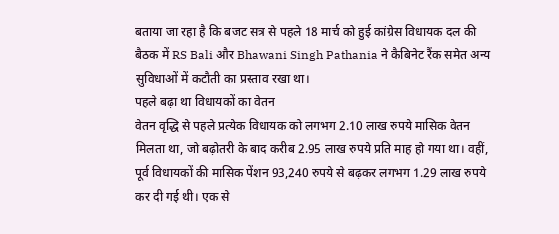बताया जा रहा है कि बजट सत्र से पहले 18 मार्च को हुई कांग्रेस विधायक दल की बैठक में RS Bali और Bhawani Singh Pathania ने कैबिनेट रैंक समेत अन्य सुविधाओं में कटौती का प्रस्ताव रखा था।
पहले बढ़ा था विधायकों का वेतन
वेतन वृद्धि से पहले प्रत्येक विधायक को लगभग 2.10 लाख रुपये मासिक वेतन मिलता था, जो बढ़ोतरी के बाद करीब 2.95 लाख रुपये प्रति माह हो गया था। वहीं, पूर्व विधायकों की मासिक पेंशन 93,240 रुपये से बढ़कर लगभग 1.29 लाख रुपये कर दी गई थी। एक से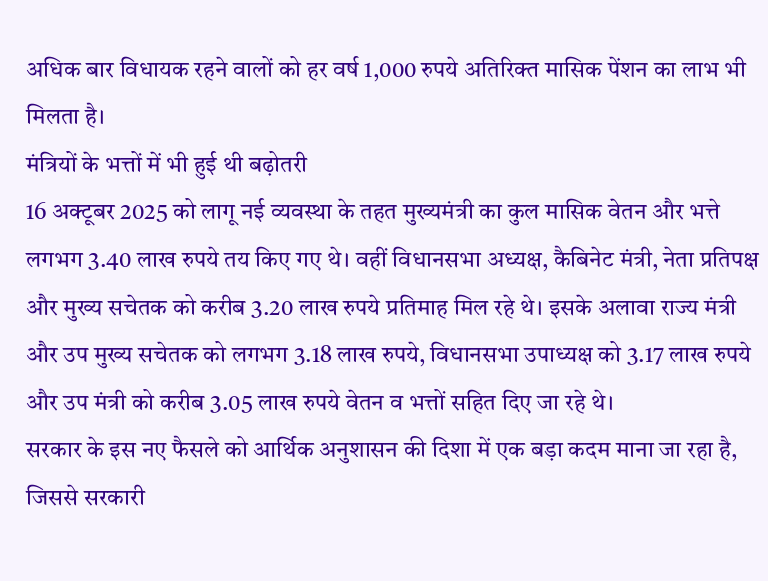अधिक बार विधायक रहने वालों को हर वर्ष 1,000 रुपये अतिरिक्त मासिक पेंशन का लाभ भी मिलता है।
मंत्रियों के भत्तों में भी हुई थी बढ़ोतरी
16 अक्टूबर 2025 को लागू नई व्यवस्था के तहत मुख्यमंत्री का कुल मासिक वेतन और भत्ते लगभग 3.40 लाख रुपये तय किए गए थे। वहीं विधानसभा अध्यक्ष, कैबिनेट मंत्री, नेता प्रतिपक्ष और मुख्य सचेतक को करीब 3.20 लाख रुपये प्रतिमाह मिल रहे थे। इसके अलावा राज्य मंत्री और उप मुख्य सचेतक को लगभग 3.18 लाख रुपये, विधानसभा उपाध्यक्ष को 3.17 लाख रुपये और उप मंत्री को करीब 3.05 लाख रुपये वेतन व भत्तों सहित दिए जा रहे थे।
सरकार के इस नए फैसले को आर्थिक अनुशासन की दिशा में एक बड़ा कदम माना जा रहा है, जिससे सरकारी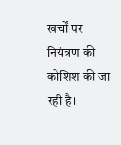खर्चों पर नियंत्रण की कोशिश की जा रही है।